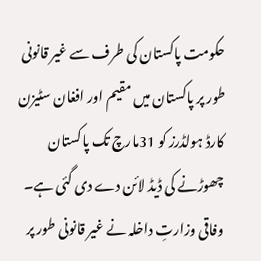حکومت پاکستان کی طرف سے غیر قانونی طور پر پاکستان میں مقیم اور افغان سٹیزن کارڈ ہولڈرز کو 31مارچ تک پاکستان چھوڑنے کی ڈیڈ لائن دے دی گئی ہے۔ وفاقی وزارتِ داخلہ نے غیر قانونی طور پر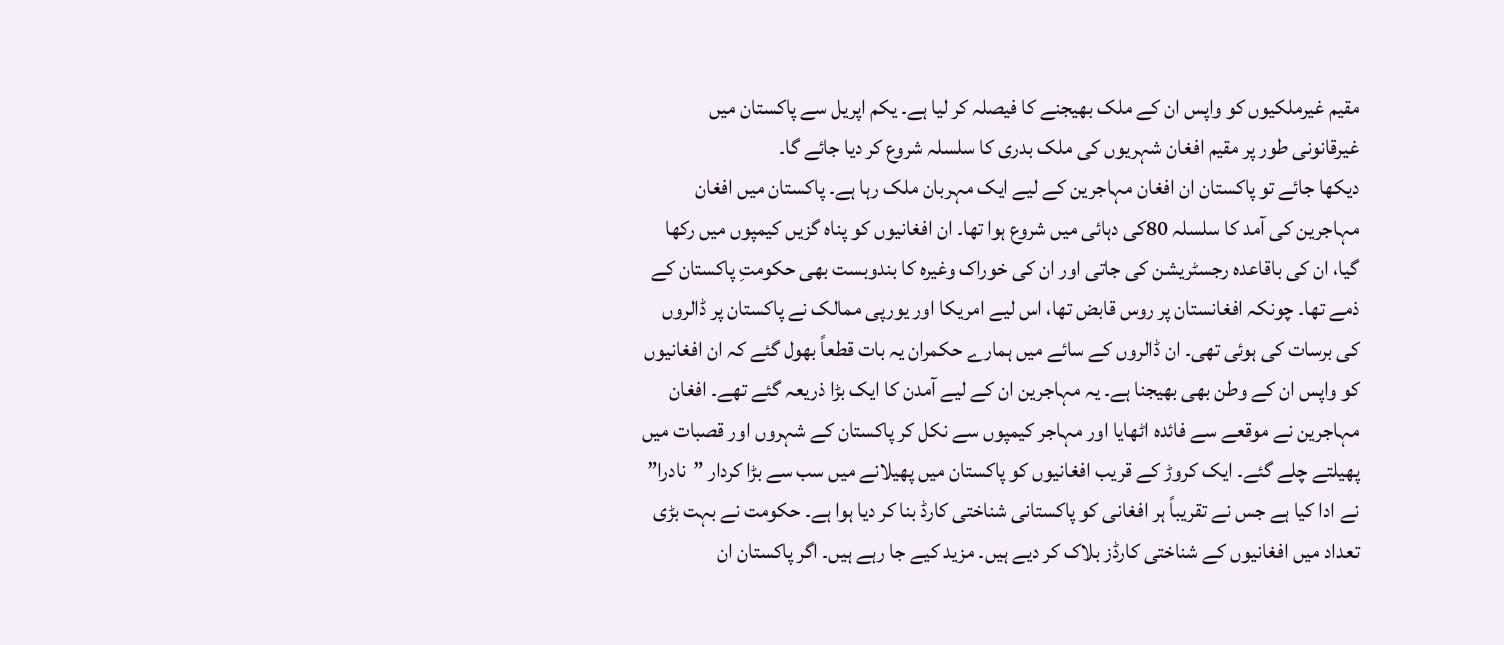مقیم غیرملکیوں کو واپس ان کے ملک بھیجنے کا فیصلہ کر لیا ہے۔ یکم اپریل سے پاکستان میں غیرقانونی طور پر مقیم افغان شہریوں کی ملک بدری کا سلسلہ شروع کر دیا جائے گا۔
دیکھا جائے تو پاکستان ان افغان مہاجرین کے لیے ایک مہربان ملک رہا ہے۔ پاکستان میں افغان مہاجرین کی آمد کا سلسلہ 80کی دہائی میں شروع ہوا تھا۔ ان افغانیوں کو پناہ گزیں کیمپوں میں رکھا گیا، ان کی باقاعدہ رجسٹریشن کی جاتی اور ان کی خوراک وغیرہ کا بندوبست بھی حکومتِ پاکستان کے ذمے تھا۔ چونکہ افغانستان پر روس قابض تھا، اس لیے امریکا اور یورپی ممالک نے پاکستان پر ڈالروں کی برسات کی ہوئی تھی۔ ان ڈالروں کے سائے میں ہمارے حکمران یہ بات قطعاً بھول گئے کہ ان افغانیوں کو واپس ان کے وطن بھی بھیجنا ہے۔ یہ مہاجرین ان کے لیے آمدن کا ایک بڑا ذریعہ گئے تھے۔ افغان مہاجرین نے موقعے سے فائدہ اٹھایا اور مہاجر کیمپوں سے نکل کر پاکستان کے شہروں اور قصبات میں پھیلتے چلے گئے۔ ایک کروڑ کے قریب افغانیوں کو پاکستان میں پھیلانے میں سب سے بڑا کردار ”نادرا” نے ادا کیا ہے جس نے تقریباً ہر افغانی کو پاکستانی شناختی کارڈ بنا کر دیا ہوا ہے۔ حکومت نے بہت بڑی تعداد میں افغانیوں کے شناختی کارڈز بلاک کر دیے ہیں۔ مزید کیے جا رہے ہیں۔ اگر پاکستان ان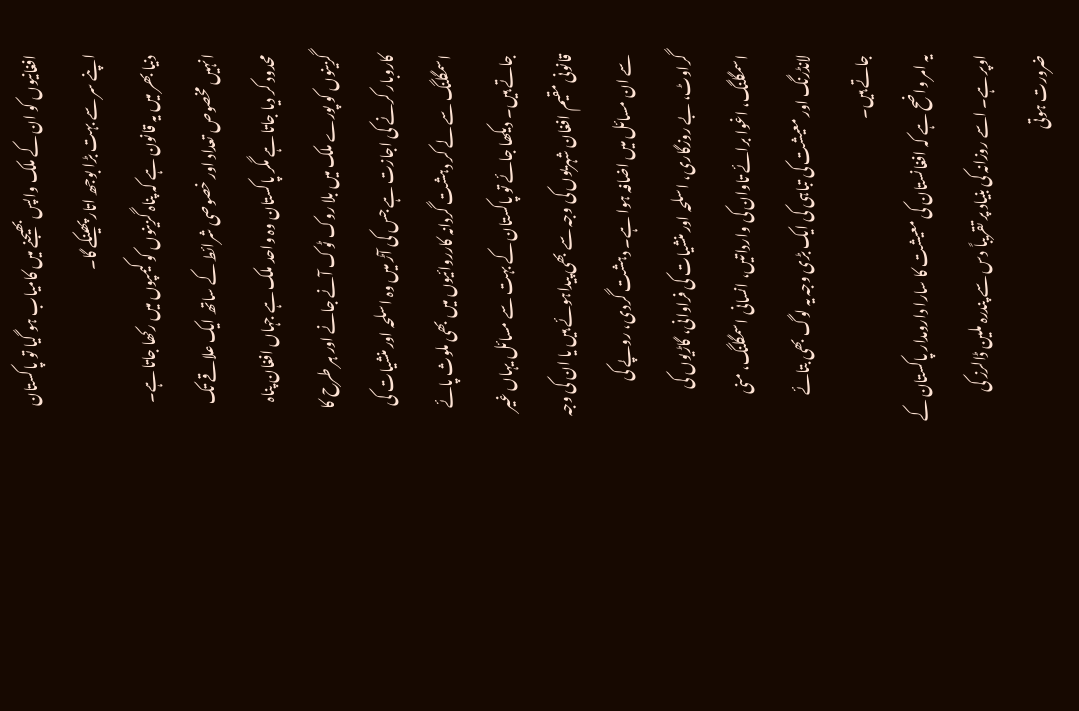افغانیوں کو ان کے ملک واپس بھیجنے میں کامیاب ہو گیا تو پاکستان اپنے سر سے بہت بڑا بوجھ اتار پھینکے گا۔
دنیا بھر میں یہ قانون ہے کہ پناہ گزینوں کو کیمپوں میں رکھا جاتا ہے۔ انہیں مخصوص تعداد اور خصوصی شرائط کے ساتھ ایک علاقے تک محدود کر دیا جاتا ہے مگر پاکستان وہ واحد ملک ہے جہاں افغان پناہ گزینوں کو پورے ملک میں بلا روک ٹوک آنے جانے اور ہر طرح کا کاروبار کرنے کی اجازت ہے جس کی آڑ میں وہ اسلحہ اور منشیات کی اسمگلنگ سے لے کر دہشت گردانہ کارروائیوں میں بھی ملوث پائے جاتے ہیں۔ دیکھا جائے تو پاکستان کے بہت سے مسائل یہاں غیر قانونی مقیم افغان شہریوں کی وجہ سے بھی پیداہوئے ہیں یا ان کی وجہ سے ان مسائل میں اضافہ ہوا ہے۔ دہشت گردی، روپے کی گراوٹ، بے روزگاری، اسلحہ اور منشیات کی فراوانی، گاڑیوں کی اسمگلنگ، اغوا برائے تاوان کی وارداتیں، انسانی اسمگلنگ، منی لانڈرنگ اور معیشت کی تباہی کی ایک بڑی وجہ یہ لوگ بھی بتائے جاتے ہیں۔
یہ امر واضح ہے کہ افغانستان کی معیشت کا سارا دارومدار پاکستان کے اوپر ہے۔ اسے روزانہ کی بنیاد پر تقریباً دس سے پندرہ ملین ڈالرز کی ضرورت ہوتی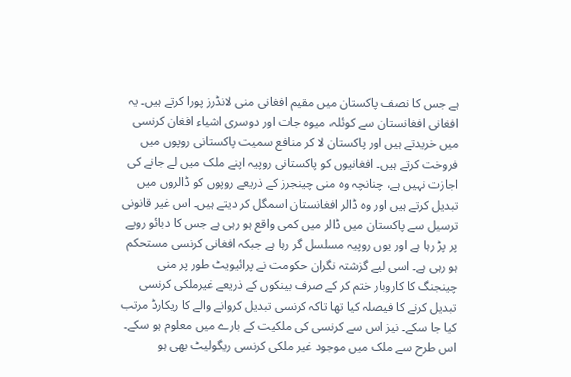ہے جس کا نصف پاکستان میں مقیم افغانی منی لانڈرز پورا کرتے ہیں۔ یہ افغانی افغانستان سے کوئلہ، میوہ جات اور دوسری اشیاء افغان کرنسی میں خریدتے ہیں اور پاکستان لا کر منافع سمیت پاکستانی روپوں میں فروخت کرتے ہیں۔ افغانیوں کو پاکستانی روپیہ اپنے ملک میں لے جانے کی اجازت نہیں ہے، چنانچہ وہ منی چینجرز کے ذریعے روپوں کو ڈالروں میں تبدیل کرتے ہیں اور وہ ڈالر افغانستان اسمگل کر دیتے ہیں۔ اس غیر قانونی ترسیل سے پاکستان میں ڈالر میں کمی واقع ہو رہی ہے جس کا دبائو روپے پر پڑ رہا ہے اور یوں روپیہ مسلسل گر رہا ہے جبکہ افغانی کرنسی مستحکم ہو رہی ہے۔ اسی لیے گزشتہ نگران حکومت نے پرائیویٹ طور پر منی چینجنگ کا کاروبار ختم کر کے صرف بینکوں کے ذریعے غیرملکی کرنسی تبدیل کرنے کا فیصلہ کیا تھا تاکہ کرنسی تبدیل کروانے والے کا ریکارڈ مرتب کیا جا سکے۔ نیز اس سے کرنسی کی ملکیت کے بارے میں معلوم ہو سکے۔ اس طرح سے ملک میں موجود غیر ملکی کرنسی ریگولیٹ بھی ہو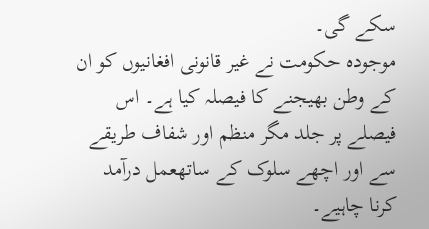سکے گی۔
موجودہ حکومت نے غیر قانونی افغانیوں کو ان کے وطن بھیجنے کا فیصلہ کیا ہے۔ اس فیصلے پر جلد مگر منظم اور شفاف طریقے سے اور اچھے سلوک کے ساتھعمل درآمد کرنا چاہیے۔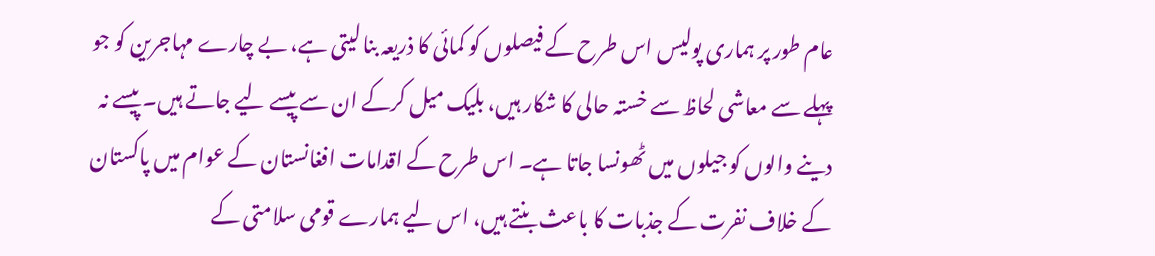عام طور پر ہماری پولیس اس طرح کے فیصلوں کو کمائی کا ذریعہ بنا لیتی ہے، بے چارے مہاجرین کو جو پہلے سے معاشی لحاظ سے خستہ حالی کا شکار ہیں، بلیک میل کرکے ان سے پیسے لیے جاتے ہیں۔ پیسے نہ دینے والوں کو جیلوں میں ٹھونسا جاتا ہے۔ اس طرح کے اقدامات افغانستان کے عوام میں پاکستان کے خلاف نفرت کے جذبات کا باعث بنتے ہیں، اس لیے ہمارے قومی سلامتی کے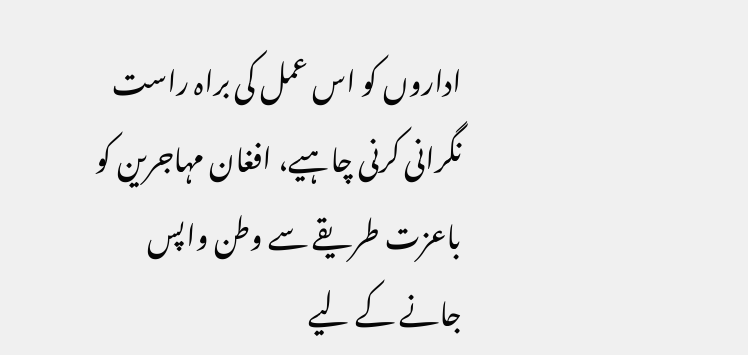اداروں کو اس عمل کی براہ راست نگرانی کرنی چاہیے، افغان مہاجرین کو باعزت طریقے سے وطن واپس جانے کے لیے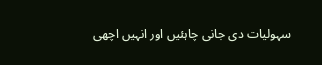سہولیات دی جانی چاہئیں اور انہیں اچھی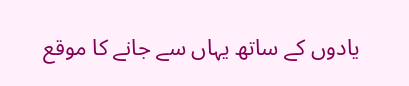یادوں کے ساتھ یہاں سے جانے کا موقع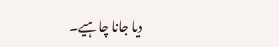دیا جانا چاہیے۔